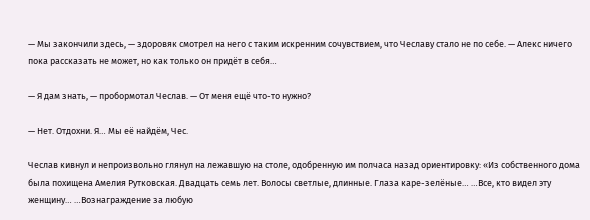— Мы закончили здесь, — здоровяк смотрел на него с таким искренним сочувствием, что Чеславу стало не по себе. — Алекс ничего пока рассказать не может, но как только он придёт в себя…

— Я дам знать, — пробормотал Чеслав. — От меня ещё что-то нужно?

— Нет. Отдохни. Я… Мы её найдём, Чес.

Чеслав кивнул и непроизвольно глянул на лежавшую на столе, одобренную им полчаса назад ориентировку: «Из собственного дома была похищена Амелия Рутковская. Двадцать семь лет. Волосы светлые, длинные. Глаза каре-зелёные… …Все, кто видел эту женщину… …Вознаграждение за любую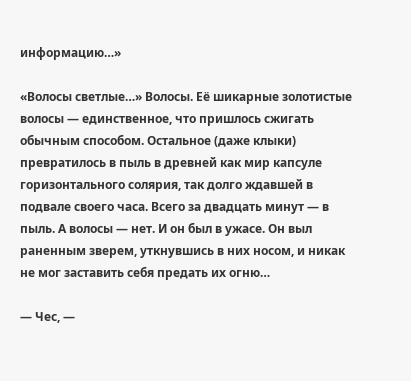информацию…»

«Волосы светлые…» Волосы. Её шикарные золотистые волосы — единственное, что пришлось сжигать обычным способом. Остальное (даже клыки) превратилось в пыль в древней как мир капсуле горизонтального солярия, так долго ждавшей в подвале своего часа. Всего за двадцать минут — в пыль. А волосы — нет. И он был в ужасе. Он выл раненным зверем, уткнувшись в них носом, и никак не мог заставить себя предать их огню…

— Чес, —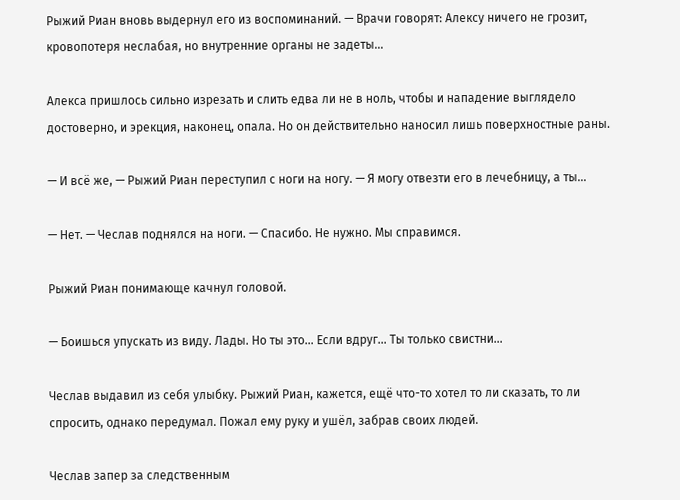Рыжий Риан вновь выдернул его из воспоминаний. — Врачи говорят: Алексу ничего не грозит, кровопотеря неслабая, но внутренние органы не задеты…

Алекса пришлось сильно изрезать и слить едва ли не в ноль, чтобы и нападение выглядело достоверно, и эрекция, наконец, опала. Но он действительно наносил лишь поверхностные раны.

— И всё же, — Рыжий Риан переступил с ноги на ногу. — Я могу отвезти его в лечебницу, а ты…

— Нет. — Чеслав поднялся на ноги. — Спасибо. Не нужно. Мы справимся.

Рыжий Риан понимающе качнул головой.

— Боишься упускать из виду. Лады. Но ты это… Если вдруг… Ты только свистни…

Чеслав выдавил из себя улыбку. Рыжий Риан, кажется, ещё что-то хотел то ли сказать, то ли спросить, однако передумал. Пожал ему руку и ушёл, забрав своих людей.

Чеслав запер за следственным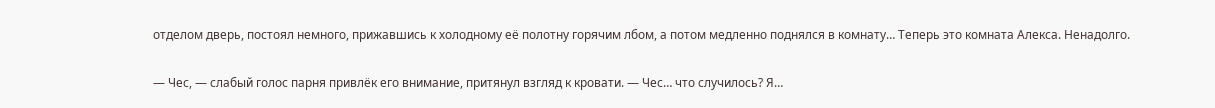отделом дверь, постоял немного, прижавшись к холодному её полотну горячим лбом, а потом медленно поднялся в комнату… Теперь это комната Алекса. Ненадолго.

— Чес, — слабый голос парня привлёк его внимание, притянул взгляд к кровати. — Чес… что случилось? Я…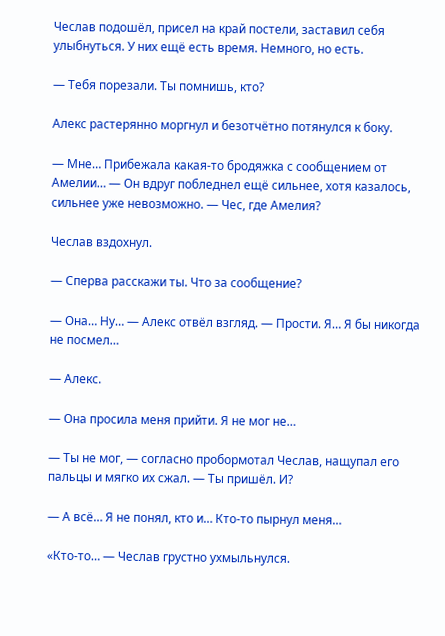Чеслав подошёл, присел на край постели, заставил себя улыбнуться. У них ещё есть время. Немного, но есть.

— Тебя порезали. Ты помнишь, кто?

Алекс растерянно моргнул и безотчётно потянулся к боку.

— Мне… Прибежала какая-то бродяжка с сообщением от Амелии… — Он вдруг побледнел ещё сильнее, хотя казалось, сильнее уже невозможно. — Чес, где Амелия?

Чеслав вздохнул.

— Сперва расскажи ты. Что за сообщение?

— Она… Ну… — Алекс отвёл взгляд. — Прости. Я… Я бы никогда не посмел…

— Алекс.

— Она просила меня прийти. Я не мог не…

— Ты не мог, — согласно пробормотал Чеслав, нащупал его пальцы и мягко их сжал. — Ты пришёл. И?

— А всё… Я не понял, кто и… Кто-то пырнул меня…

«Кто-то… — Чеслав грустно ухмыльнулся.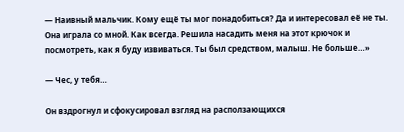— Наивный мальчик. Кому ещё ты мог понадобиться? Да и интересовал её не ты. Она играла со мной. Как всегда. Решила насадить меня на этот крючок и посмотреть, как я буду извиваться. Ты был средством, малыш. Не больше…»

— Чес, у тебя…

Он вздрогнул и сфокусировал взгляд на расползающихся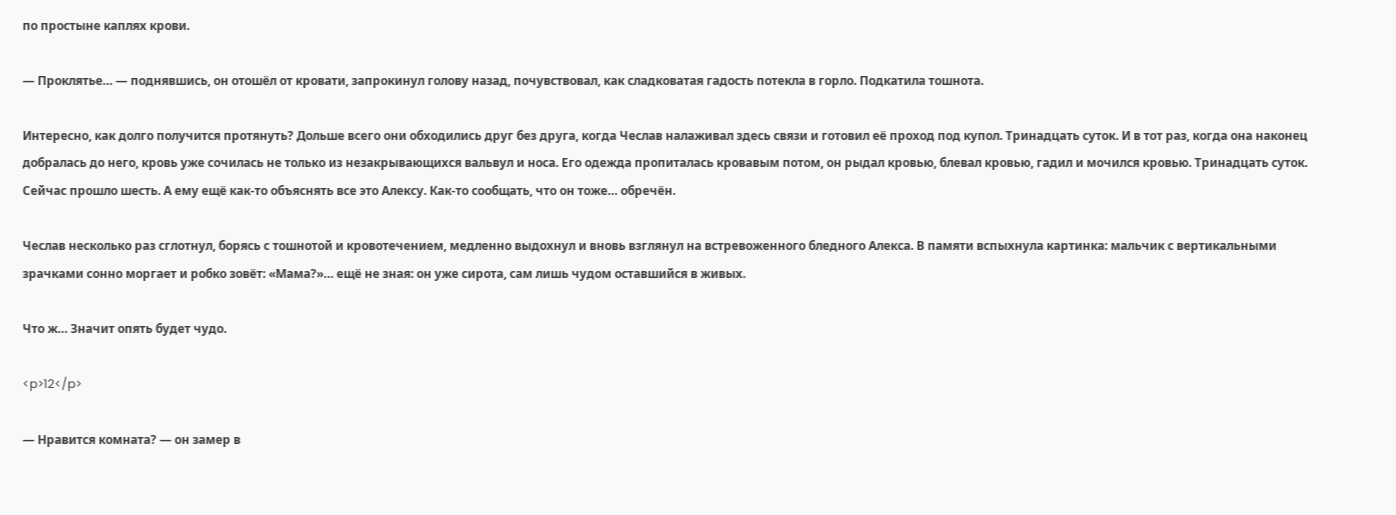по простыне каплях крови.

— Проклятье… — поднявшись, он отошёл от кровати, запрокинул голову назад, почувствовал, как сладковатая гадость потекла в горло. Подкатила тошнота.

Интересно, как долго получится протянуть? Дольше всего они обходились друг без друга, когда Чеслав налаживал здесь связи и готовил её проход под купол. Тринадцать суток. И в тот раз, когда она наконец добралась до него, кровь уже сочилась не только из незакрывающихся вальвул и носа. Его одежда пропиталась кровавым потом, он рыдал кровью, блевал кровью, гадил и мочился кровью. Тринадцать суток. Сейчас прошло шесть. А ему ещё как-то объяснять все это Алексу. Как-то сообщать, что он тоже… обречён.

Чеслав несколько раз сглотнул, борясь с тошнотой и кровотечением, медленно выдохнул и вновь взглянул на встревоженного бледного Алекса. В памяти вспыхнула картинка: мальчик с вертикальными зрачками сонно моргает и робко зовёт: «Мама?»… ещё не зная: он уже сирота, сам лишь чудом оставшийся в живых.

Что ж… Значит опять будет чудо.

<p>12</p>

— Нравится комната? — он замер в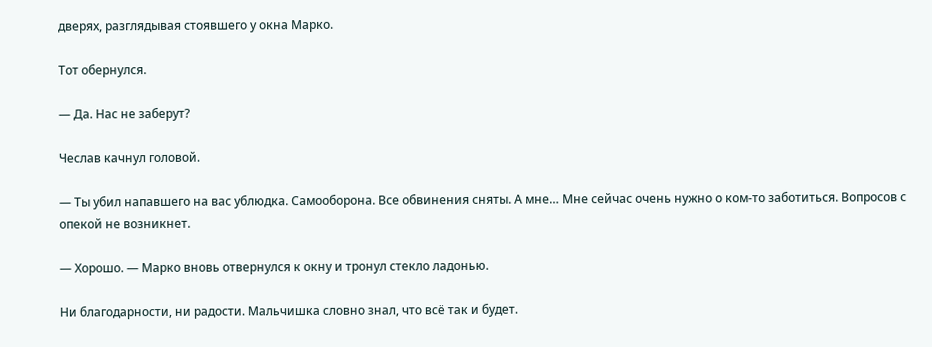дверях, разглядывая стоявшего у окна Марко.

Тот обернулся.

— Да. Нас не заберут?

Чеслав качнул головой.

— Ты убил напавшего на вас ублюдка. Самооборона. Все обвинения сняты. А мне… Мне сейчас очень нужно о ком-то заботиться. Вопросов с опекой не возникнет.

— Хорошо. — Марко вновь отвернулся к окну и тронул стекло ладонью.

Ни благодарности, ни радости. Мальчишка словно знал, что всё так и будет.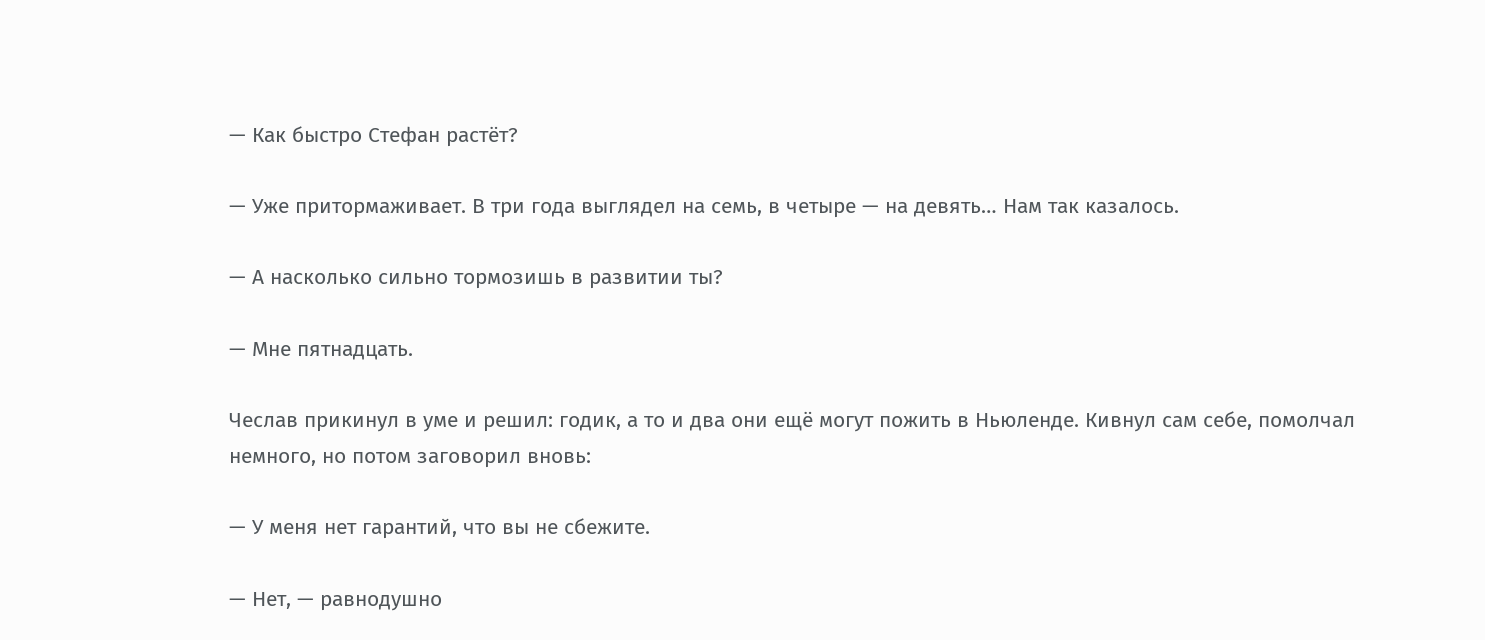— Как быстро Стефан растёт?

— Уже притормаживает. В три года выглядел на семь, в четыре — на девять… Нам так казалось.

— А насколько сильно тормозишь в развитии ты?

— Мне пятнадцать.

Чеслав прикинул в уме и решил: годик, а то и два они ещё могут пожить в Ньюленде. Кивнул сам себе, помолчал немного, но потом заговорил вновь:

— У меня нет гарантий, что вы не сбежите.

— Нет, — равнодушно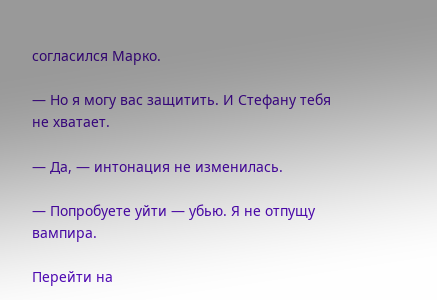согласился Марко.

— Но я могу вас защитить. И Стефану тебя не хватает.

— Да, — интонация не изменилась.

— Попробуете уйти — убью. Я не отпущу вампира.

Перейти на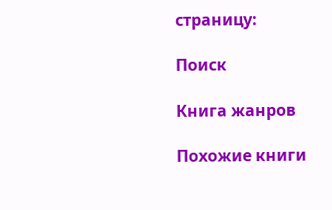страницу:

Поиск

Книга жанров

Похожие книги